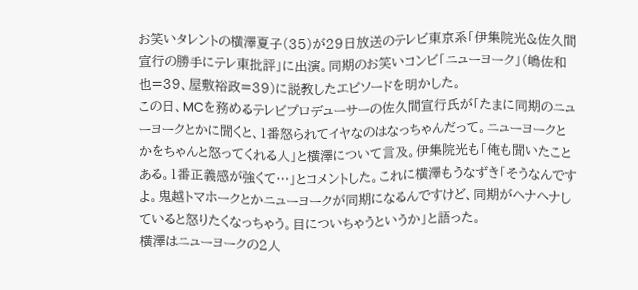お笑いタレントの横澤夏子(35)が29日放送のテレビ東京系「伊集院光&佐久間宣行の勝手にテレ東批評」に出演。同期のお笑いコンビ「ニューヨーク」(嶋佐和也=39、屋敷裕政=39)に説教したエピソードを明かした。
この日、MCを務めるテレビプロデューサーの佐久間宣行氏が「たまに同期のニューヨークとかに聞くと、1番怒られてイヤなのはなっちゃんだって。ニューヨークとかをちゃんと怒ってくれる人」と横澤について言及。伊集院光も「俺も聞いたことある。1番正義感が強くて…」とコメントした。これに横澤もうなずき「そうなんですよ。鬼越トマホークとかニューヨークが同期になるんですけど、同期がヘナヘナしていると怒りたくなっちゃう。目についちゃうというか」と語った。
横澤はニューヨークの2人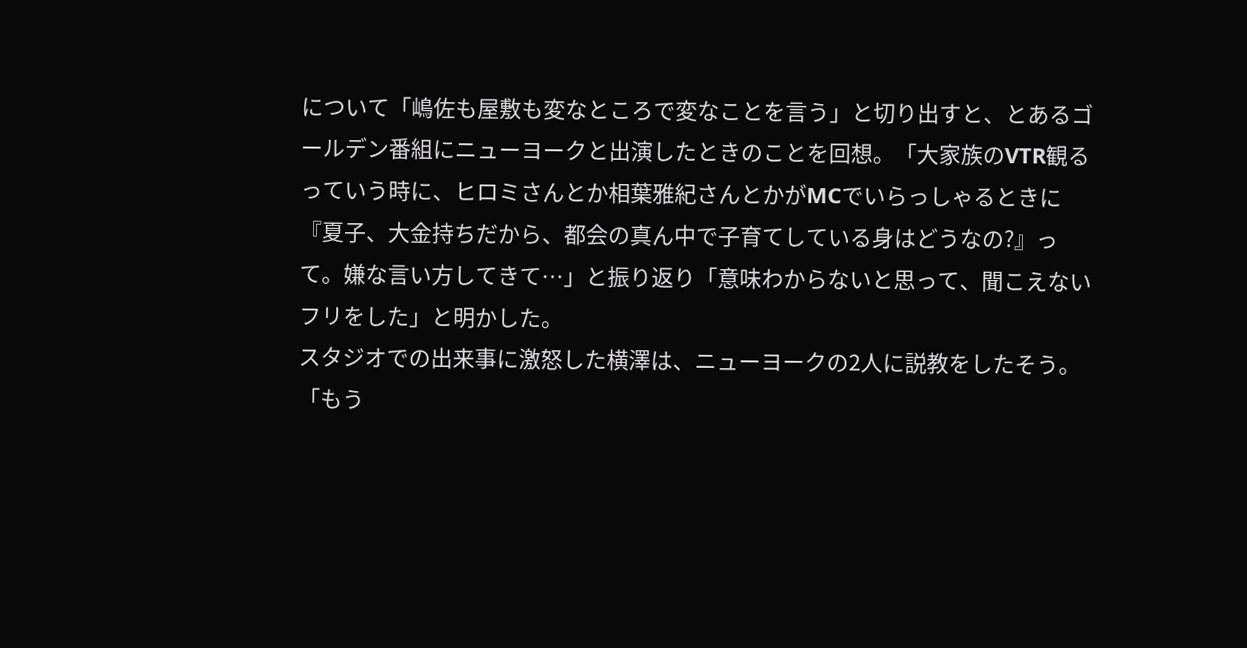について「嶋佐も屋敷も変なところで変なことを言う」と切り出すと、とあるゴールデン番組にニューヨークと出演したときのことを回想。「大家族のVTR観るっていう時に、ヒロミさんとか相葉雅紀さんとかがMCでいらっしゃるときに『夏子、大金持ちだから、都会の真ん中で子育てしている身はどうなの?』って。嫌な言い方してきて…」と振り返り「意味わからないと思って、聞こえないフリをした」と明かした。
スタジオでの出来事に激怒した横澤は、ニューヨークの2人に説教をしたそう。「もう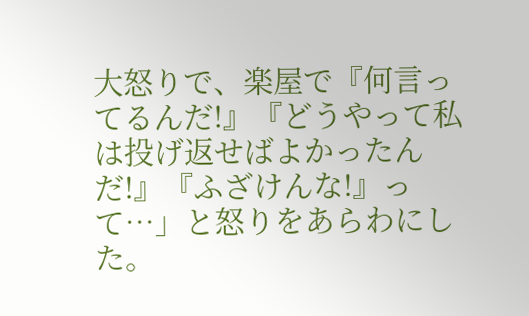大怒りで、楽屋で『何言ってるんだ!』『どうやって私は投げ返せばよかったんだ!』『ふざけんな!』って…」と怒りをあらわにした。